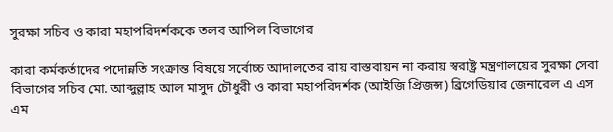সুরক্ষা সচিব ও কারা মহাপরিদর্শককে তলব আপিল বিভাগের

কারা কর্মকর্তাদের পদোন্নতি সংক্রান্ত বিষয়ে সর্বোচ্চ আদালতের রায় বাস্তবায়ন না করায় স্বরাষ্ট্র মন্ত্রণালয়ের সুরক্ষা সেবা বিভাগের সচিব মো. আব্দুল্লাহ আল মাসুদ চৌধুরী ও কারা মহাপরিদর্শক (আইজি প্রিজন্স) ব্রিগেডিয়ার জেনারেল এ এস এম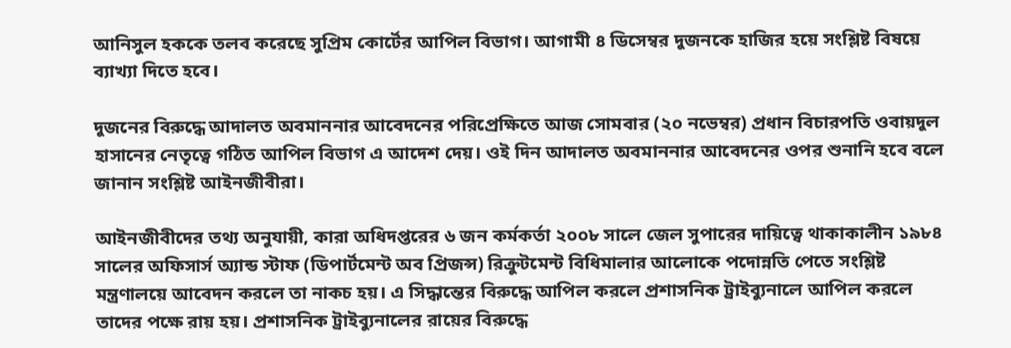আনিসুল হককে তলব করেছে সুপ্রিম কোর্টের আপিল বিভাগ। আগামী ৪ ডিসেম্বর দুজনকে হাজির হয়ে সংশ্লিষ্ট বিষয়ে ব্যাখ্যা দিতে হবে।

দুজনের বিরুদ্ধে আদালত অবমাননার আবেদনের পরিপ্রেক্ষিতে আজ সোমবার (২০ নভেম্বর) প্রধান বিচারপতি ওবায়দুল হাসানের নেতৃত্বে গঠিত আপিল বিভাগ এ আদেশ দেয়। ওই দিন আদালত অবমাননার আবেদনের ওপর শুনানি হবে বলে জানান সংশ্লিষ্ট আইনজীবীরা।

আইনজীবীদের তথ্য অনুযায়ী, কারা অধিদপ্তরের ৬ জন কর্মকর্তা ২০০৮ সালে জেল সুপারের দায়িত্বে থাকাকালীন ১৯৮৪ সালের অফিসার্স অ্যান্ড স্টাফ (ডিপার্টমেন্ট অব প্রিজন্স) রিক্রুটমেন্ট বিধিমালার আলোকে পদোন্নতি পেতে সংশ্লিষ্ট মন্ত্রণালয়ে আবেদন করলে তা নাকচ হয়। এ সিদ্ধান্তের বিরুদ্ধে আপিল করলে প্রশাসনিক ট্রাইব্যুনালে আপিল করলে তাদের পক্ষে রায় হয়। প্রশাসনিক ট্রাইব্যুনালের রায়ের বিরুদ্ধে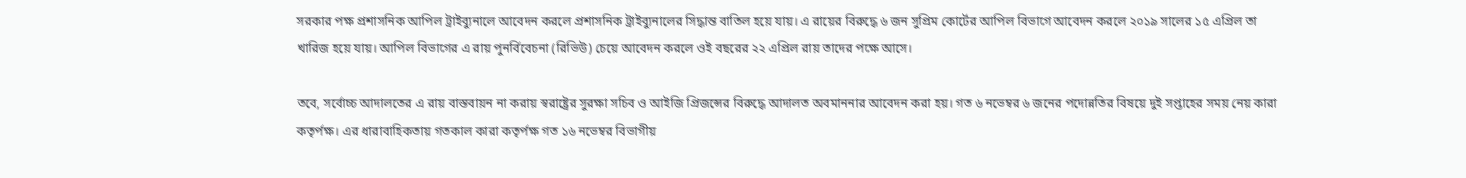সরকার পক্ষ প্রশাসনিক আপিল ট্রাইব্যুনালে আবেদন করলে প্রশাসনিক ট্রাইব্যুনালের সিদ্ধান্ত বাতিল হয়ে যায়। এ রায়ের বিরুদ্ধে ৬ জন সুপ্রিম কোর্টের আপিল বিভাগে আবেদন করলে ২০১৯ সালের ১৫ এপ্রিল তা খারিজ হয়ে যায়। আপিল বিভাগের এ রায় পুনর্বিবেচনা (রিভিউ) চেয়ে আবেদন করলে ওই বছরের ২২ এপ্রিল রায় তাদের পক্ষে আসে।

তবে, সর্বোচ্চ আদালতের এ রায় বাস্তবায়ন না করায় স্বরাষ্ট্রের সুরক্ষা সচিব ও আইজি প্রিজন্সের বিরুদ্ধে আদালত অবমাননার আবেদন করা হয়। গত ৬ নভেম্বর ৬ জনের পদোন্নতির বিষয়ে দুই সপ্তাহের সময় নেয় কারা কতৃর্পক্ষ। এর ধারাবাহিকতায় গতকাল কারা কতৃর্পক্ষ গত ১৬ নভেম্বর বিভাগীয়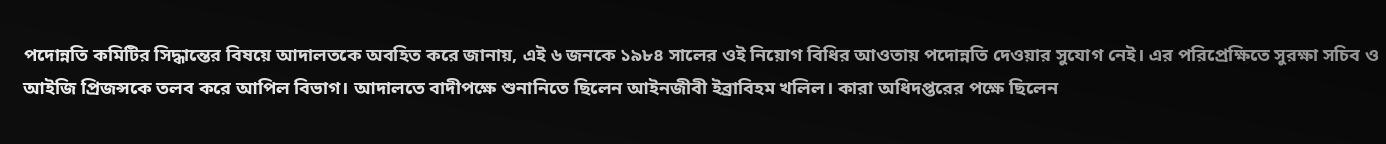পদোন্নতি কমিটির সিদ্ধান্তের বিষয়ে আদালতকে অবহিত করে জানায়, এই ৬ জনকে ১৯৮৪ সালের ওই নিয়োগ বিধির আওতায় পদোন্নতি দেওয়ার সুযোগ নেই। এর পরিপ্রেক্ষিতে সুরক্ষা সচিব ও আইজি প্রিজন্সকে তলব করে আপিল বিভাগ। আদালতে বাদীপক্ষে শুনানিতে ছিলেন আইনজীবী ইব্রাবিহম খলিল। কারা অধিদপ্তরের পক্ষে ছিলেন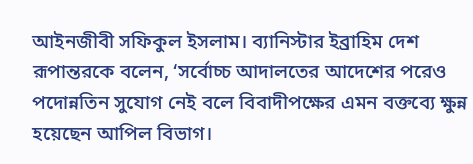আইনজীবী সফিকুল ইসলাম। ব্যানিস্টার ইব্রাহিম দেশ রূপান্তরকে বলেন, ‘সর্বোচ্চ আদালতের আদেশের পরেও পদোন্নতিন সুযোগ নেই বলে বিবাদীপক্ষের এমন বক্তব্যে ক্ষুন্ন হয়েছেন আপিল বিভাগ।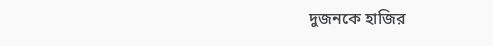দুজনকে হাজির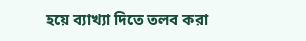হয়ে ব্যাখ্যা দিতে তলব করা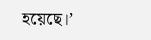হয়েছে।’